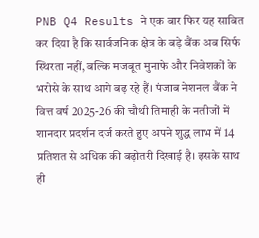PNB Q4 Results ने एक बार फिर यह साबित कर दिया है कि सार्वजनिक क्षेत्र के बड़े बैंक अब सिर्फ स्थिरता नहीं, बल्कि मजबूत मुनाफे और निवेशकों के भरोसे के साथ आगे बढ़ रहे हैं। पंजाब नेशनल बैंक ने वित्त वर्ष 2025-26 की चौथी तिमाही के नतीजों में शानदार प्रदर्शन दर्ज करते हुए अपने शुद्ध लाभ में 14 प्रतिशत से अधिक की बढ़ोतरी दिखाई है। इसके साथ ही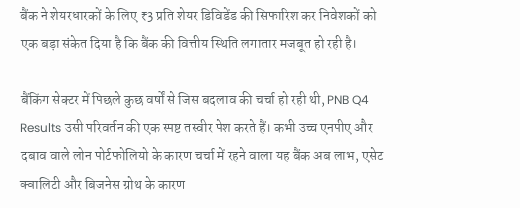बैंक ने शेयरधारकों के लिए ₹3 प्रति शेयर डिविडेंड की सिफारिश कर निवेशकों को एक बड़ा संकेत दिया है कि बैंक की वित्तीय स्थिति लगातार मजबूत हो रही है।

बैंकिंग सेक्टर में पिछले कुछ वर्षों से जिस बदलाव की चर्चा हो रही थी, PNB Q4 Results उसी परिवर्तन की एक स्पष्ट तस्वीर पेश करते हैं। कभी उच्च एनपीए और दबाव वाले लोन पोर्टफोलियो के कारण चर्चा में रहने वाला यह बैंक अब लाभ, एसेट क्वालिटी और बिजनेस ग्रोथ के कारण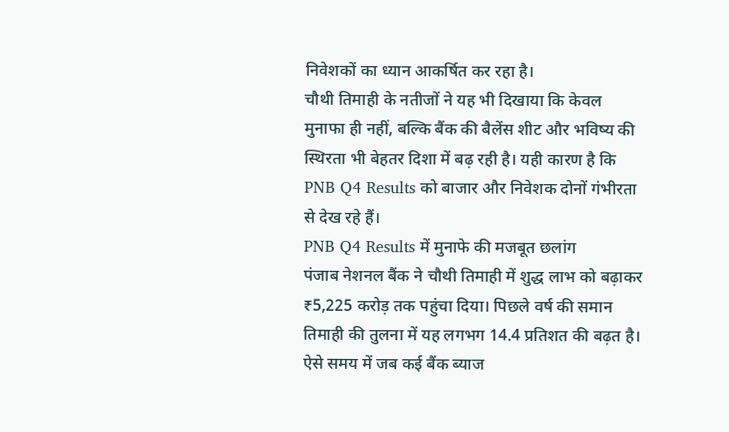निवेशकों का ध्यान आकर्षित कर रहा है।
चौथी तिमाही के नतीजों ने यह भी दिखाया कि केवल मुनाफा ही नहीं, बल्कि बैंक की बैलेंस शीट और भविष्य की स्थिरता भी बेहतर दिशा में बढ़ रही है। यही कारण है कि PNB Q4 Results को बाजार और निवेशक दोनों गंभीरता से देख रहे हैं।
PNB Q4 Results में मुनाफे की मजबूत छलांग
पंजाब नेशनल बैंक ने चौथी तिमाही में शुद्ध लाभ को बढ़ाकर ₹5,225 करोड़ तक पहुंचा दिया। पिछले वर्ष की समान तिमाही की तुलना में यह लगभग 14.4 प्रतिशत की बढ़त है। ऐसे समय में जब कई बैंक ब्याज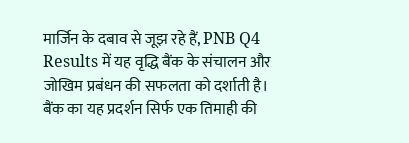मार्जिन के दबाव से जूझ रहे हैं, PNB Q4 Results में यह वृद्धि बैंक के संचालन और जोखिम प्रबंधन की सफलता को दर्शाती है।
बैंक का यह प्रदर्शन सिर्फ एक तिमाही की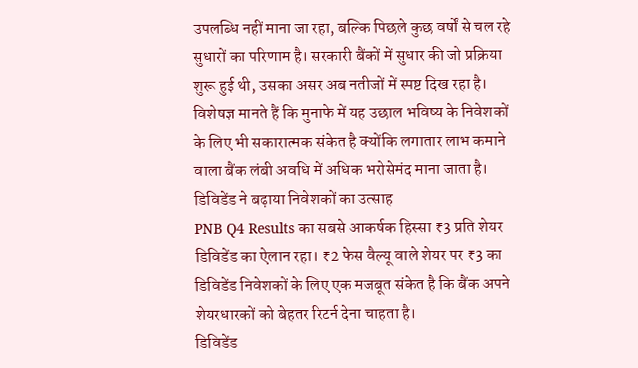उपलब्धि नहीं माना जा रहा, बल्कि पिछले कुछ वर्षों से चल रहे सुधारों का परिणाम है। सरकारी बैंकों में सुधार की जो प्रक्रिया शुरू हुई थी, उसका असर अब नतीजों में स्पष्ट दिख रहा है।
विशेषज्ञ मानते हैं कि मुनाफे में यह उछाल भविष्य के निवेशकों के लिए भी सकारात्मक संकेत है क्योंकि लगातार लाभ कमाने वाला बैंक लंबी अवधि में अधिक भरोसेमंद माना जाता है।
डिविडेंड ने बढ़ाया निवेशकों का उत्साह
PNB Q4 Results का सबसे आकर्षक हिस्सा ₹3 प्रति शेयर डिविडेंड का ऐलान रहा। ₹2 फेस वैल्यू वाले शेयर पर ₹3 का डिविडेंड निवेशकों के लिए एक मजबूत संकेत है कि बैंक अपने शेयरधारकों को बेहतर रिटर्न देना चाहता है।
डिविडेंड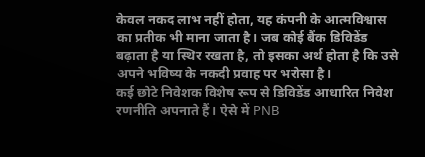केवल नकद लाभ नहीं होता, यह कंपनी के आत्मविश्वास का प्रतीक भी माना जाता है। जब कोई बैंक डिविडेंड बढ़ाता है या स्थिर रखता है, तो इसका अर्थ होता है कि उसे अपने भविष्य के नकदी प्रवाह पर भरोसा है।
कई छोटे निवेशक विशेष रूप से डिविडेंड आधारित निवेश रणनीति अपनाते हैं। ऐसे में PNB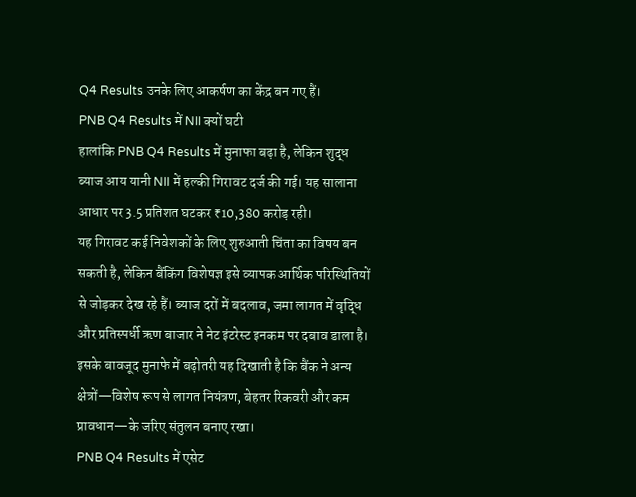Q4 Results उनके लिए आकर्षण का केंद्र बन गए हैं।
PNB Q4 Results में NII क्यों घटी
हालांकि PNB Q4 Results में मुनाफा बढ़ा है, लेकिन शुद्ध ब्याज आय यानी NII में हल्की गिरावट दर्ज की गई। यह सालाना आधार पर 3.5 प्रतिशत घटकर ₹10,380 करोड़ रही।
यह गिरावट कई निवेशकों के लिए शुरुआती चिंता का विषय बन सकती है, लेकिन बैंकिंग विशेषज्ञ इसे व्यापक आर्थिक परिस्थितियों से जोड़कर देख रहे हैं। ब्याज दरों में बदलाव, जमा लागत में वृद्धि और प्रतिस्पर्धी ऋण बाजार ने नेट इंटरेस्ट इनकम पर दबाव डाला है।
इसके बावजूद मुनाफे में बढ़ोतरी यह दिखाती है कि बैंक ने अन्य क्षेत्रों—विशेष रूप से लागत नियंत्रण, बेहतर रिकवरी और कम प्रावधान—के जरिए संतुलन बनाए रखा।
PNB Q4 Results में एसेट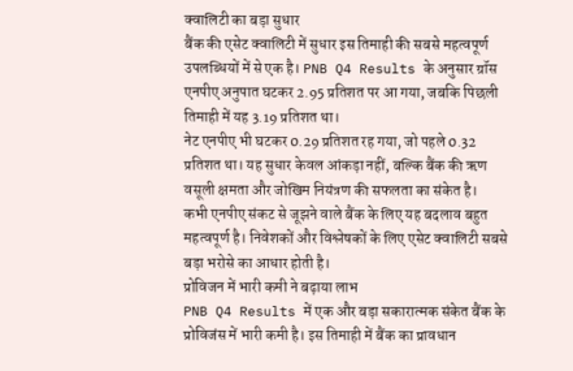क्वालिटी का बड़ा सुधार
बैंक की एसेट क्वालिटी में सुधार इस तिमाही की सबसे महत्वपूर्ण उपलब्धियों में से एक है। PNB Q4 Results के अनुसार ग्रॉस एनपीए अनुपात घटकर 2.95 प्रतिशत पर आ गया, जबकि पिछली तिमाही में यह 3.19 प्रतिशत था।
नेट एनपीए भी घटकर 0.29 प्रतिशत रह गया, जो पहले 0.32 प्रतिशत था। यह सुधार केवल आंकड़ा नहीं, बल्कि बैंक की ऋण वसूली क्षमता और जोखिम नियंत्रण की सफलता का संकेत है।
कभी एनपीए संकट से जूझने वाले बैंक के लिए यह बदलाव बहुत महत्वपूर्ण है। निवेशकों और विश्लेषकों के लिए एसेट क्वालिटी सबसे बड़ा भरोसे का आधार होती है।
प्रोविजन में भारी कमी ने बढ़ाया लाभ
PNB Q4 Results में एक और बड़ा सकारात्मक संकेत बैंक के प्रोविजंस में भारी कमी है। इस तिमाही में बैंक का प्रावधान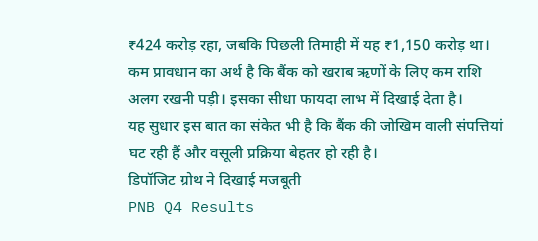₹424 करोड़ रहा, जबकि पिछली तिमाही में यह ₹1,150 करोड़ था।
कम प्रावधान का अर्थ है कि बैंक को खराब ऋणों के लिए कम राशि अलग रखनी पड़ी। इसका सीधा फायदा लाभ में दिखाई देता है।
यह सुधार इस बात का संकेत भी है कि बैंक की जोखिम वाली संपत्तियां घट रही हैं और वसूली प्रक्रिया बेहतर हो रही है।
डिपॉजिट ग्रोथ ने दिखाई मजबूती
PNB Q4 Results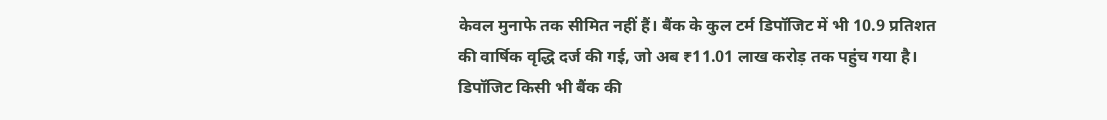केवल मुनाफे तक सीमित नहीं हैं। बैंक के कुल टर्म डिपॉजिट में भी 10.9 प्रतिशत की वार्षिक वृद्धि दर्ज की गई, जो अब ₹11.01 लाख करोड़ तक पहुंच गया है।
डिपॉजिट किसी भी बैंक की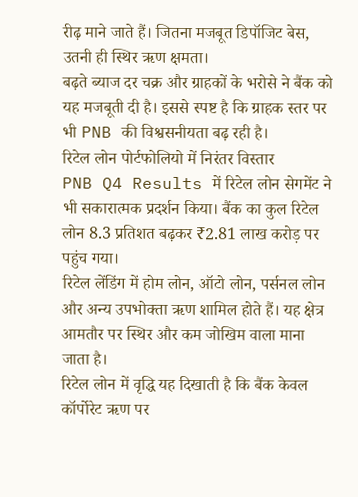रीढ़ माने जाते हैं। जितना मजबूत डिपॉजिट बेस, उतनी ही स्थिर ऋण क्षमता।
बढ़ते ब्याज दर चक्र और ग्राहकों के भरोसे ने बैंक को यह मजबूती दी है। इससे स्पष्ट है कि ग्राहक स्तर पर भी PNB की विश्वसनीयता बढ़ रही है।
रिटेल लोन पोर्टफोलियो में निरंतर विस्तार
PNB Q4 Results में रिटेल लोन सेगमेंट ने भी सकारात्मक प्रदर्शन किया। बैंक का कुल रिटेल लोन 8.3 प्रतिशत बढ़कर ₹2.81 लाख करोड़ पर पहुंच गया।
रिटेल लेंडिंग में होम लोन, ऑटो लोन, पर्सनल लोन और अन्य उपभोक्ता ऋण शामिल होते हैं। यह क्षेत्र आमतौर पर स्थिर और कम जोखिम वाला माना जाता है।
रिटेल लोन में वृद्धि यह दिखाती है कि बैंक केवल कॉर्पोरेट ऋण पर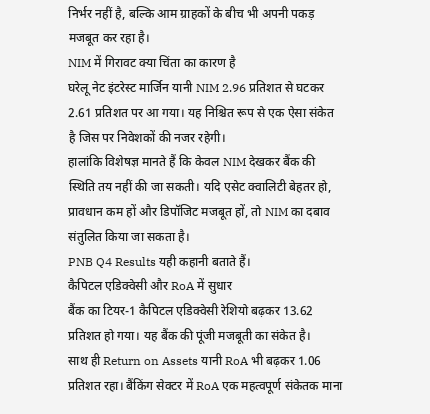निर्भर नहीं है, बल्कि आम ग्राहकों के बीच भी अपनी पकड़ मजबूत कर रहा है।
NIM में गिरावट क्या चिंता का कारण है
घरेलू नेट इंटरेस्ट मार्जिन यानी NIM 2.96 प्रतिशत से घटकर 2.61 प्रतिशत पर आ गया। यह निश्चित रूप से एक ऐसा संकेत है जिस पर निवेशकों की नजर रहेगी।
हालांकि विशेषज्ञ मानते हैं कि केवल NIM देखकर बैंक की स्थिति तय नहीं की जा सकती। यदि एसेट क्वालिटी बेहतर हो, प्रावधान कम हों और डिपॉजिट मजबूत हों, तो NIM का दबाव संतुलित किया जा सकता है।
PNB Q4 Results यही कहानी बताते हैं।
कैपिटल एडिक्वेसी और RoA में सुधार
बैंक का टियर-1 कैपिटल एडिक्वेसी रेशियो बढ़कर 13.62 प्रतिशत हो गया। यह बैंक की पूंजी मजबूती का संकेत है।
साथ ही Return on Assets यानी RoA भी बढ़कर 1.06 प्रतिशत रहा। बैंकिंग सेक्टर में RoA एक महत्वपूर्ण संकेतक माना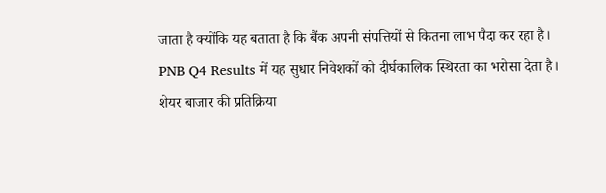जाता है क्योंकि यह बताता है कि बैंक अपनी संपत्तियों से कितना लाभ पैदा कर रहा है।
PNB Q4 Results में यह सुधार निवेशकों को दीर्घकालिक स्थिरता का भरोसा देता है।
शेयर बाजार की प्रतिक्रिया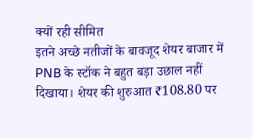क्यों रही सीमित
इतने अच्छे नतीजों के बावजूद शेयर बाजार में PNB के स्टॉक ने बहुत बड़ा उछाल नहीं दिखाया। शेयर की शुरुआत ₹108.80 पर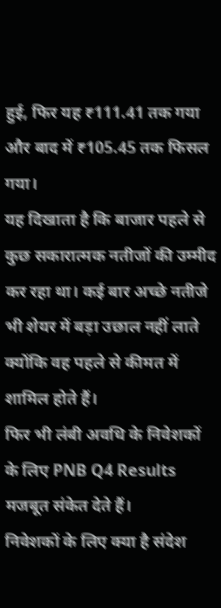हुई, फिर यह ₹111.41 तक गया और बाद में ₹105.45 तक फिसल गया।
यह दिखाता है कि बाजार पहले से कुछ सकारात्मक नतीजों की उम्मीद कर रहा था। कई बार अच्छे नतीजे भी शेयर में बड़ा उछाल नहीं लाते क्योंकि वह पहले से कीमत में शामिल होते हैं।
फिर भी लंबी अवधि के निवेशकों के लिए PNB Q4 Results मजबूत संकेत देते हैं।
निवेशकों के लिए क्या है संदेश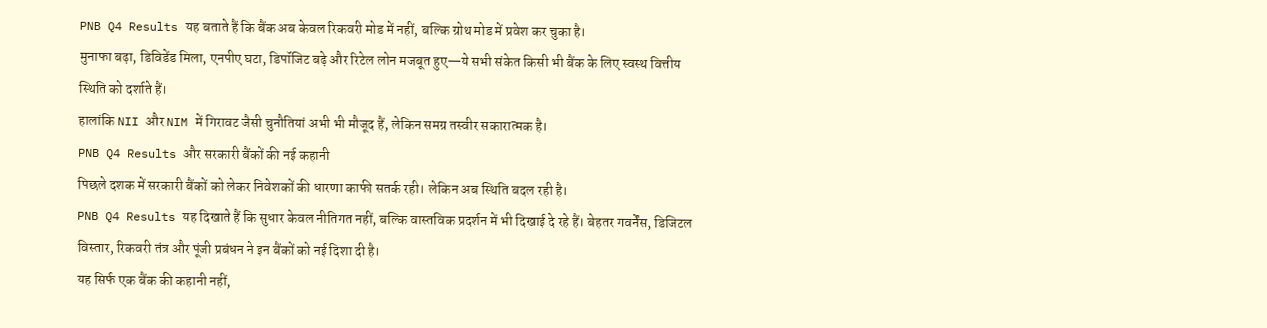PNB Q4 Results यह बताते हैं कि बैंक अब केवल रिकवरी मोड में नहीं, बल्कि ग्रोथ मोड में प्रवेश कर चुका है।
मुनाफा बढ़ा, डिविडेंड मिला, एनपीए घटा, डिपॉजिट बढ़े और रिटेल लोन मजबूत हुए—ये सभी संकेत किसी भी बैंक के लिए स्वस्थ वित्तीय स्थिति को दर्शाते हैं।
हालांकि NII और NIM में गिरावट जैसी चुनौतियां अभी भी मौजूद हैं, लेकिन समग्र तस्वीर सकारात्मक है।
PNB Q4 Results और सरकारी बैंकों की नई कहानी
पिछले दशक में सरकारी बैंकों को लेकर निवेशकों की धारणा काफी सतर्क रही। लेकिन अब स्थिति बदल रही है।
PNB Q4 Results यह दिखाते हैं कि सुधार केवल नीतिगत नहीं, बल्कि वास्तविक प्रदर्शन में भी दिखाई दे रहे हैं। बेहतर गवर्नेंस, डिजिटल विस्तार, रिकवरी तंत्र और पूंजी प्रबंधन ने इन बैंकों को नई दिशा दी है।
यह सिर्फ एक बैंक की कहानी नहीं,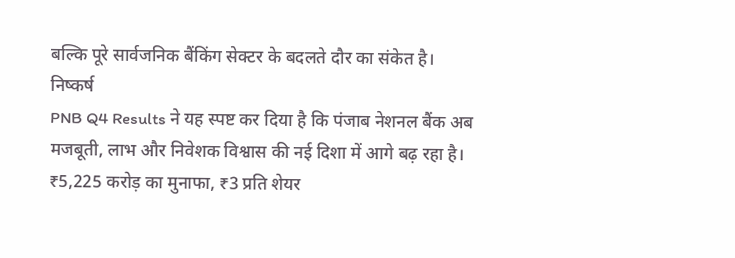बल्कि पूरे सार्वजनिक बैंकिंग सेक्टर के बदलते दौर का संकेत है।
निष्कर्ष
PNB Q4 Results ने यह स्पष्ट कर दिया है कि पंजाब नेशनल बैंक अब मजबूती, लाभ और निवेशक विश्वास की नई दिशा में आगे बढ़ रहा है। ₹5,225 करोड़ का मुनाफा, ₹3 प्रति शेयर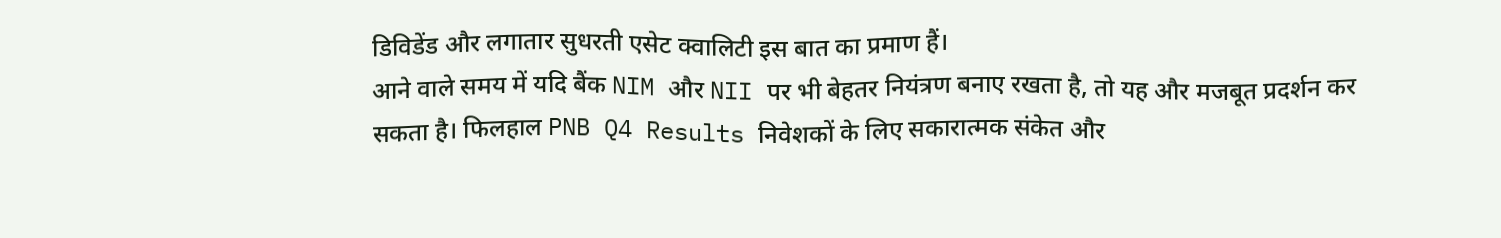डिविडेंड और लगातार सुधरती एसेट क्वालिटी इस बात का प्रमाण हैं।
आने वाले समय में यदि बैंक NIM और NII पर भी बेहतर नियंत्रण बनाए रखता है, तो यह और मजबूत प्रदर्शन कर सकता है। फिलहाल PNB Q4 Results निवेशकों के लिए सकारात्मक संकेत और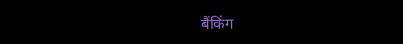बैंकिंग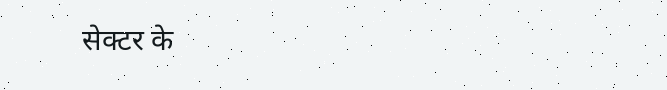सेक्टर के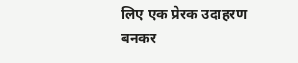लिए एक प्रेरक उदाहरण बनकर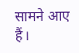सामने आए हैं।